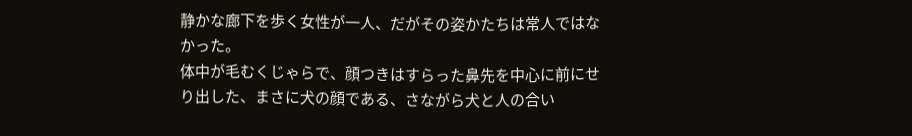静かな廊下を歩く女性が一人、だがその姿かたちは常人ではなかった。
体中が毛むくじゃらで、顔つきはすらった鼻先を中心に前にせり出した、まさに犬の顔である、さながら犬と人の合い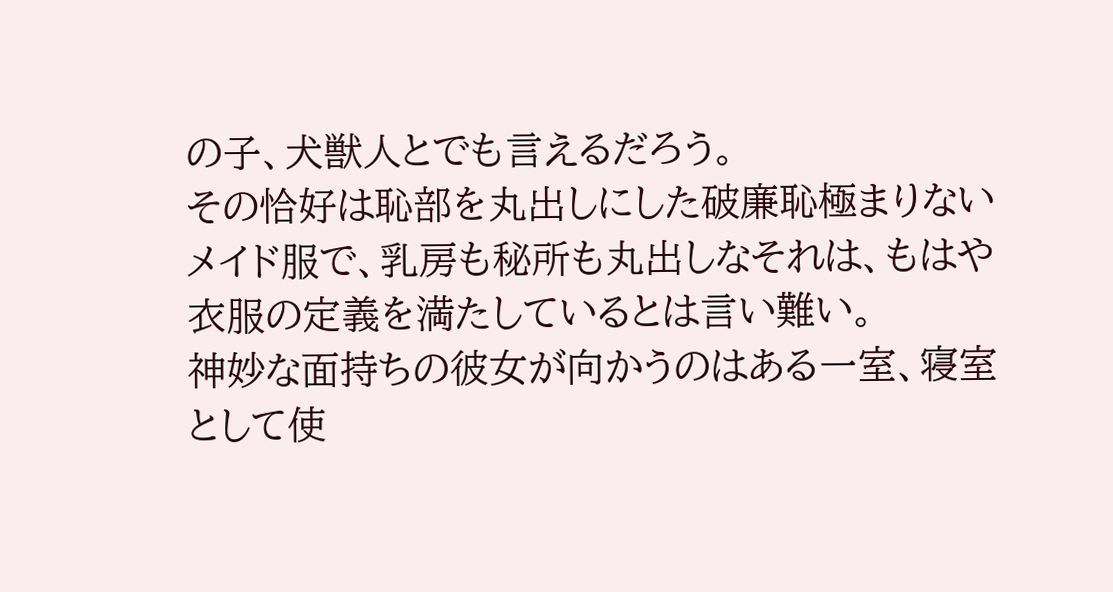の子、犬獣人とでも言えるだろう。
その恰好は恥部を丸出しにした破廉恥極まりないメイド服で、乳房も秘所も丸出しなそれは、もはや衣服の定義を満たしているとは言い難い。
神妙な面持ちの彼女が向かうのはある一室、寝室として使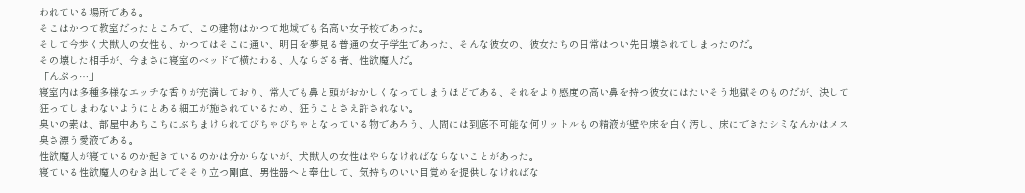われている場所である。
そこはかつて教室だったところで、この建物はかつて地域でも名高い女子校であった。
そして今歩く犬獣人の女性も、かつてはそこに通い、明日を夢見る普通の女子学生であった、そんな彼女の、彼女たちの日常はつい先日壊されてしまったのだ。
その壊した相手が、今まさに寝室のベッドで横たわる、人ならざる者、性欲魔人だ。
「んぷっ…」
寝室内は多種多様なエッチな香りが充満しており、常人でも鼻と頭がおかしくなってしまうほどである、それをより感度の高い鼻を持つ彼女にはたいそう地獄そのものだが、決して狂ってしまわないようにとある細工が施されているため、狂うことさえ許されない。
臭いの素は、部屋中あちこちにぶちまけられてびちゃびちゃとなっている物であろう、人間には到底不可能な何リットルもの精液が壁や床を白く汚し、床にできたシミなんかはメス臭さ漂う愛液である。
性欲魔人が寝ているのか起きているのかは分からないが、犬獣人の女性はやらなければならないことがあった。
寝ている性欲魔人のむき出しでそそり立つ剛直、男性器へと奉仕して、気持ちのいい目覚めを提供しなければな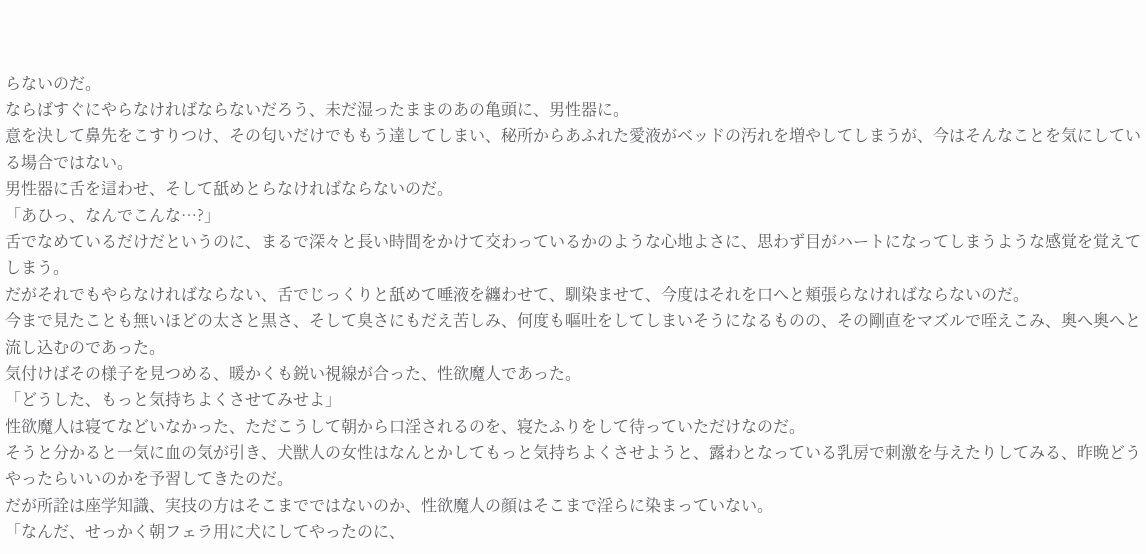らないのだ。
ならばすぐにやらなければならないだろう、未だ湿ったままのあの亀頭に、男性器に。
意を決して鼻先をこすりつけ、その匂いだけでももう達してしまい、秘所からあふれた愛液がベッドの汚れを増やしてしまうが、今はそんなことを気にしている場合ではない。
男性器に舌を這わせ、そして舐めとらなければならないのだ。
「あひっ、なんでこんな…?」
舌でなめているだけだというのに、まるで深々と長い時間をかけて交わっているかのような心地よさに、思わず目がハートになってしまうような感覚を覚えてしまう。
だがそれでもやらなければならない、舌でじっくりと舐めて唾液を纏わせて、馴染ませて、今度はそれを口へと頬張らなければならないのだ。
今まで見たことも無いほどの太さと黒さ、そして臭さにもだえ苦しみ、何度も嘔吐をしてしまいそうになるものの、その剛直をマズルで咥えこみ、奥へ奥へと流し込むのであった。
気付けばその様子を見つめる、暖かくも鋭い視線が合った、性欲魔人であった。
「どうした、もっと気持ちよくさせてみせよ」
性欲魔人は寝てなどいなかった、ただこうして朝から口淫されるのを、寝たふりをして待っていただけなのだ。
そうと分かると一気に血の気が引き、犬獣人の女性はなんとかしてもっと気持ちよくさせようと、露わとなっている乳房で刺激を与えたりしてみる、昨晩どうやったらいいのかを予習してきたのだ。
だが所詮は座学知識、実技の方はそこまでではないのか、性欲魔人の顔はそこまで淫らに染まっていない。
「なんだ、せっかく朝フェラ用に犬にしてやったのに、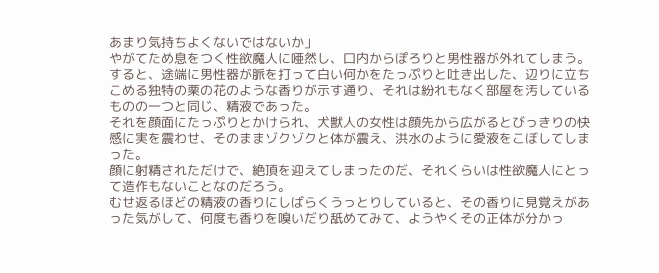あまり気持ちよくないではないか」
やがてため息をつく性欲魔人に唖然し、口内からぽろりと男性器が外れてしまう。
すると、途端に男性器が脈を打って白い何かをたっぷりと吐き出した、辺りに立ちこめる独特の栗の花のような香りが示す通り、それは紛れもなく部屋を汚しているものの一つと同じ、精液であった。
それを顔面にたっぷりとかけられ、犬獣人の女性は顔先から広がるとびっきりの快感に実を震わせ、そのままゾクゾクと体が震え、洪水のように愛液をこぼしてしまった。
顔に射精されただけで、絶頂を迎えてしまったのだ、それくらいは性欲魔人にとって造作もないことなのだろう。
むせ返るほどの精液の香りにしばらくうっとりしていると、その香りに見覚えがあった気がして、何度も香りを嗅いだり舐めてみて、ようやくその正体が分かっ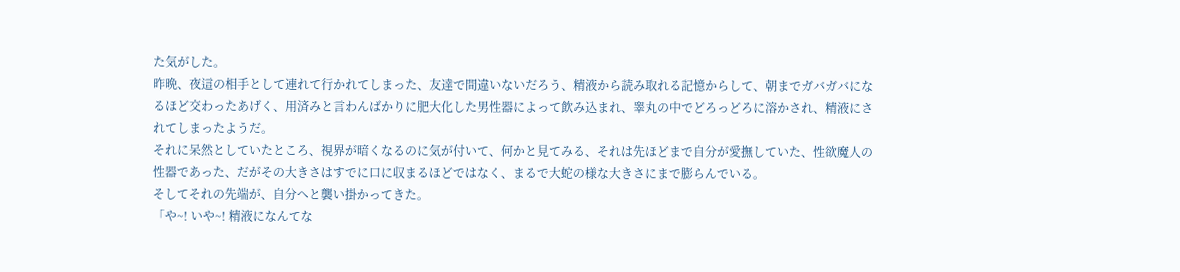た気がした。
昨晩、夜這の相手として連れて行かれてしまった、友達で間違いないだろう、精液から読み取れる記憶からして、朝までガバガバになるほど交わったあげく、用済みと言わんばかりに肥大化した男性器によって飲み込まれ、睾丸の中でどろっどろに溶かされ、精液にされてしまったようだ。
それに呆然としていたところ、視界が暗くなるのに気が付いて、何かと見てみる、それは先ほどまで自分が愛撫していた、性欲魔人の性器であった、だがその大きさはすでに口に収まるほどではなく、まるで大蛇の様な大きさにまで膨らんでいる。
そしてそれの先端が、自分へと襲い掛かってきた。
「や~! いや~! 精液になんてな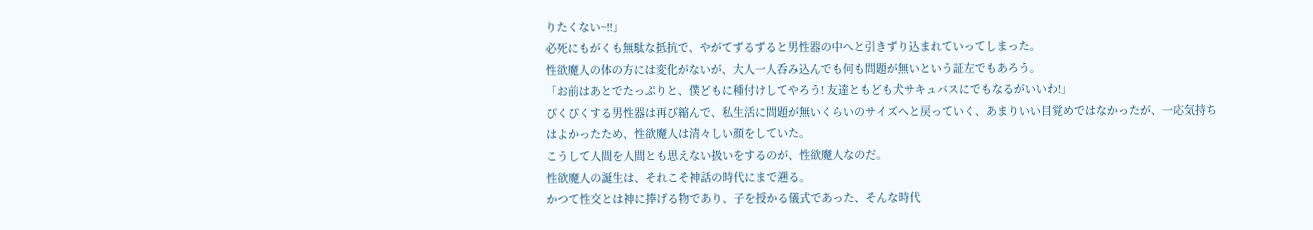りたくない~!!」
必死にもがくも無駄な抵抗で、やがてずるずると男性器の中へと引きずり込まれていってしまった。
性欲魔人の体の方には変化がないが、大人一人呑み込んでも何も問題が無いという証左でもあろう。
「お前はあとでたっぷりと、僕どもに種付けしてやろう! 友達ともども犬サキュバスにでもなるがいいわ!」
ぴくぴくする男性器は再び縮んで、私生活に問題が無いくらいのサイズへと戻っていく、あまりいい目覚めではなかったが、一応気持ちはよかったため、性欲魔人は清々しい顔をしていた。
こうして人間を人間とも思えない扱いをするのが、性欲魔人なのだ。
性欲魔人の誕生は、それこそ神話の時代にまで遡る。
かつて性交とは神に捧げる物であり、子を授かる儀式であった、そんな時代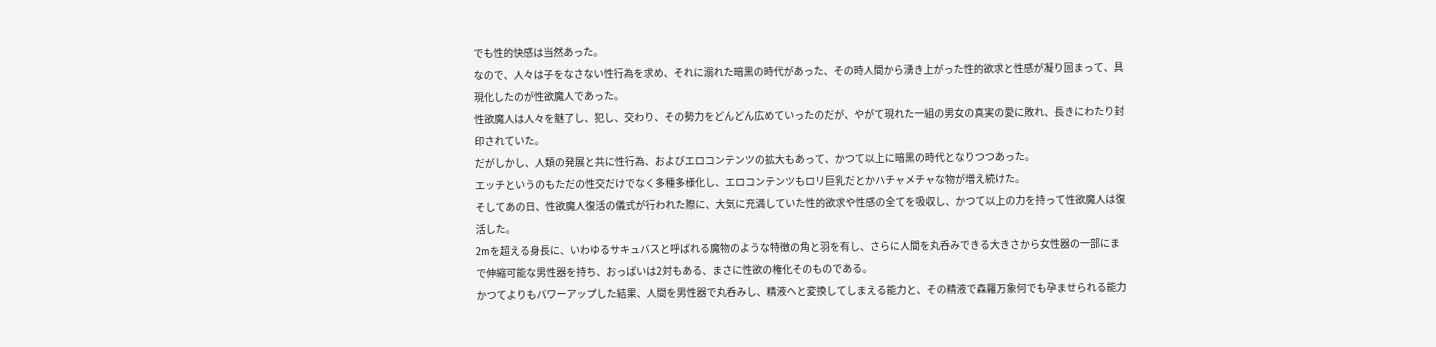でも性的快感は当然あった。
なので、人々は子をなさない性行為を求め、それに溺れた暗黒の時代があった、その時人間から湧き上がった性的欲求と性感が凝り固まって、具現化したのが性欲魔人であった。
性欲魔人は人々を魅了し、犯し、交わり、その勢力をどんどん広めていったのだが、やがて現れた一組の男女の真実の愛に敗れ、長きにわたり封印されていた。
だがしかし、人類の発展と共に性行為、およびエロコンテンツの拡大もあって、かつて以上に暗黒の時代となりつつあった。
エッチというのもただの性交だけでなく多種多様化し、エロコンテンツもロリ巨乳だとかハチャメチャな物が増え続けた。
そしてあの日、性欲魔人復活の儀式が行われた際に、大気に充満していた性的欲求や性感の全てを吸収し、かつて以上の力を持って性欲魔人は復活した。
2mを超える身長に、いわゆるサキュバスと呼ばれる魔物のような特徴の角と羽を有し、さらに人間を丸呑みできる大きさから女性器の一部にまで伸縮可能な男性器を持ち、おっぱいは2対もある、まさに性欲の権化そのものである。
かつてよりもパワーアップした結果、人間を男性器で丸呑みし、精液へと変換してしまえる能力と、その精液で森羅万象何でも孕ませられる能力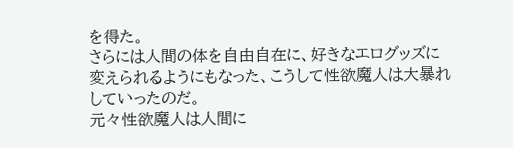を得た。
さらには人間の体を自由自在に、好きなエログッズに変えられるようにもなった、こうして性欲魔人は大暴れしていったのだ。
元々性欲魔人は人間に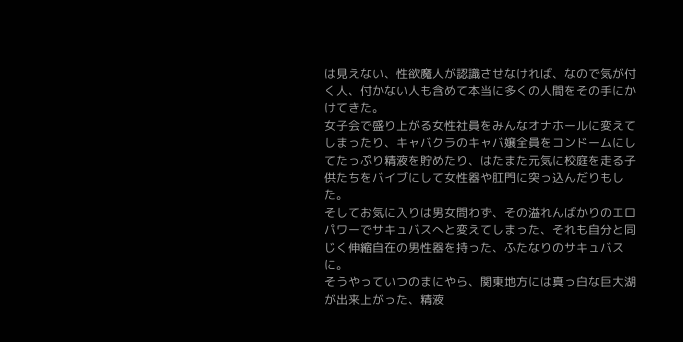は見えない、性欲魔人が認識させなければ、なので気が付く人、付かない人も含めて本当に多くの人間をその手にかけてきた。
女子会で盛り上がる女性社員をみんなオナホールに変えてしまったり、キャバクラのキャバ嬢全員をコンドームにしてたっぷり精液を貯めたり、はたまた元気に校庭を走る子供たちをバイブにして女性器や肛門に突っ込んだりもした。
そしてお気に入りは男女問わず、その溢れんばかりのエロパワーでサキュバスへと変えてしまった、それも自分と同じく伸縮自在の男性器を持った、ふたなりのサキュバスに。
そうやっていつのまにやら、関東地方には真っ白な巨大湖が出来上がった、精液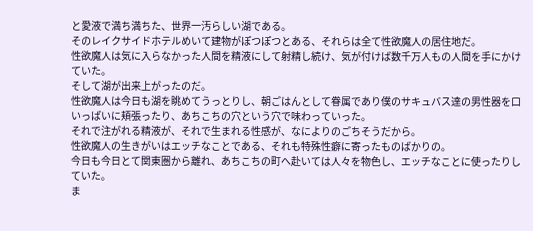と愛液で満ち満ちた、世界一汚らしい湖である。
そのレイクサイドホテルめいて建物がぽつぽつとある、それらは全て性欲魔人の居住地だ。
性欲魔人は気に入らなかった人間を精液にして射精し続け、気が付けば数千万人もの人間を手にかけていた。
そして湖が出来上がったのだ。
性欲魔人は今日も湖を眺めてうっとりし、朝ごはんとして眷属であり僕のサキュバス達の男性器を口いっぱいに頬張ったり、あちこちの穴という穴で味わっていった。
それで注がれる精液が、それで生まれる性感が、なによりのごちそうだから。
性欲魔人の生きがいはエッチなことである、それも特殊性癖に寄ったものばかりの。
今日も今日とて関東圏から離れ、あちこちの町へ赴いては人々を物色し、エッチなことに使ったりしていた。
ま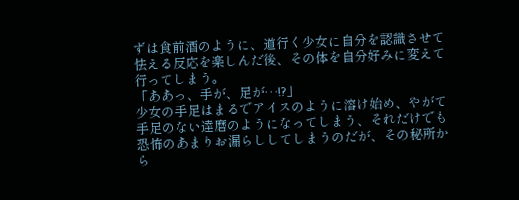ずは食前酒のように、道行く少女に自分を認識させて怯える反応を楽しんだ後、その体を自分好みに変えて行ってしまう。
「ああっ、手が、足が…!?」
少女の手足はまるでアイスのように溶け始め、やがて手足のない達磨のようになってしまう、それだけでも恐怖のあまりお漏らししてしまうのだが、その秘所から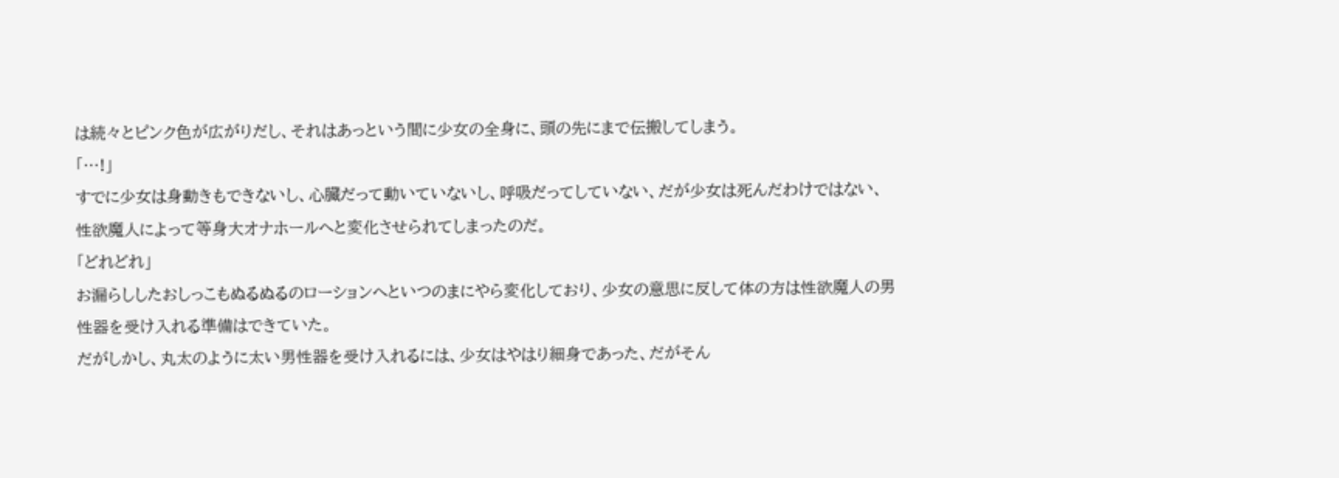は続々とピンク色が広がりだし、それはあっという間に少女の全身に、頭の先にまで伝搬してしまう。
「…!」
すでに少女は身動きもできないし、心臓だって動いていないし、呼吸だってしていない、だが少女は死んだわけではない、性欲魔人によって等身大オナホールへと変化させられてしまったのだ。
「どれどれ」
お漏らししたおしっこもぬるぬるのローションへといつのまにやら変化しており、少女の意思に反して体の方は性欲魔人の男性器を受け入れる準備はできていた。
だがしかし、丸太のように太い男性器を受け入れるには、少女はやはり細身であった、だがそん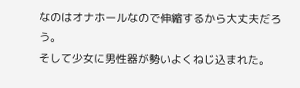なのはオナホールなので伸縮するから大丈夫だろう。
そして少女に男性器が勢いよくねじ込まれた。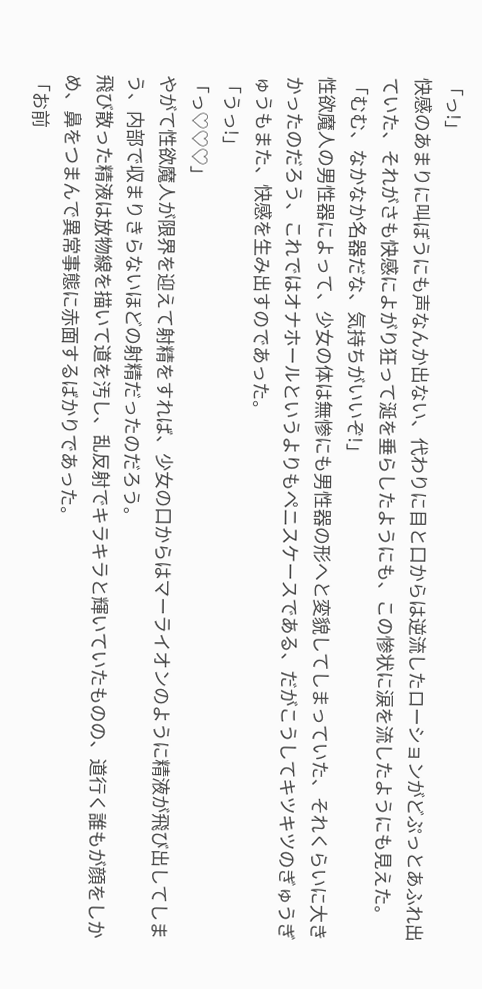「っ!」
快感のあまりに叫ぼうにも声なんか出ない、代わりに目と口からは逆流したローションがどぷっとあふれ出ていた、それがさも快感によがり狂って涎を垂らしたようにも、この惨状に涙を流したようにも見えた。
「むむ、なかなか名器だな、気持ちがいいぞ!」
性欲魔人の男性器によって、少女の体は無惨にも男性器の形へと変貌してしまっていた、それくらいに大きかったのだろう、これではオナホールというよりもペニスケースである、だがこうしてキツキツのぎゅうぎゅうもまた、快感を生み出すのであった。
「うっ!」
「っ♡♡♡」
やがて性欲魔人が限界を迎えて射精をすれば、少女の口からはマーライオンのように精液が飛び出してしまう、内部で収まりきらないほどの射精だったのだろう。
飛び散った精液は放物線を描いて道を汚し、乱反射でキラキラと輝いていたものの、道行く誰もが顔をしかめ、鼻をつまんで異常事態に赤面するばかりであった。
「お前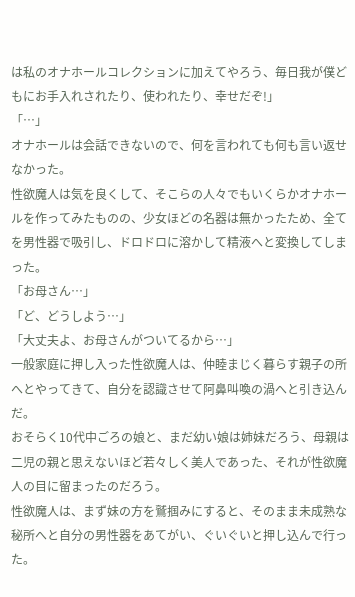は私のオナホールコレクションに加えてやろう、毎日我が僕どもにお手入れされたり、使われたり、幸せだぞ!」
「…」
オナホールは会話できないので、何を言われても何も言い返せなかった。
性欲魔人は気を良くして、そこらの人々でもいくらかオナホールを作ってみたものの、少女ほどの名器は無かったため、全てを男性器で吸引し、ドロドロに溶かして精液へと変換してしまった。
「お母さん…」
「ど、どうしよう…」
「大丈夫よ、お母さんがついてるから…」
一般家庭に押し入った性欲魔人は、仲睦まじく暮らす親子の所へとやってきて、自分を認識させて阿鼻叫喚の渦へと引き込んだ。
おそらく10代中ごろの娘と、まだ幼い娘は姉妹だろう、母親は二児の親と思えないほど若々しく美人であった、それが性欲魔人の目に留まったのだろう。
性欲魔人は、まず妹の方を鷲掴みにすると、そのまま未成熟な秘所へと自分の男性器をあてがい、ぐいぐいと押し込んで行った。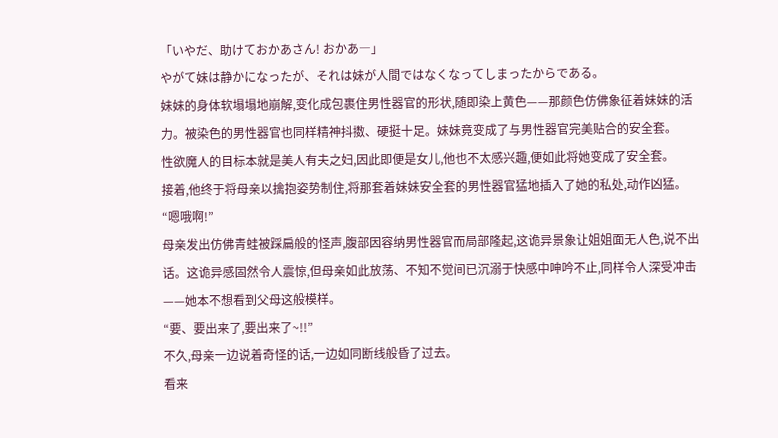「いやだ、助けておかあさん! おかあ―」
やがて妹は静かになったが、それは妹が人間ではなくなってしまったからである。
妹妹的身体软塌塌地崩解,变化成包裹住男性器官的形状,随即染上黄色——那颜色仿佛象征着妹妹的活力。被染色的男性器官也同样精神抖擞、硬挺十足。妹妹竟变成了与男性器官完美贴合的安全套。
性欲魔人的目标本就是美人有夫之妇,因此即便是女儿,他也不太感兴趣,便如此将她变成了安全套。
接着,他终于将母亲以擒抱姿势制住,将那套着妹妹安全套的男性器官猛地插入了她的私处,动作凶猛。
“嗯哦啊!”
母亲发出仿佛青蛙被踩扁般的怪声,腹部因容纳男性器官而局部隆起,这诡异景象让姐姐面无人色,说不出话。这诡异感固然令人震惊,但母亲如此放荡、不知不觉间已沉溺于快感中呻吟不止,同样令人深受冲击——她本不想看到父母这般模样。
“要、要出来了,要出来了~!!”
不久,母亲一边说着奇怪的话,一边如同断线般昏了过去。
看来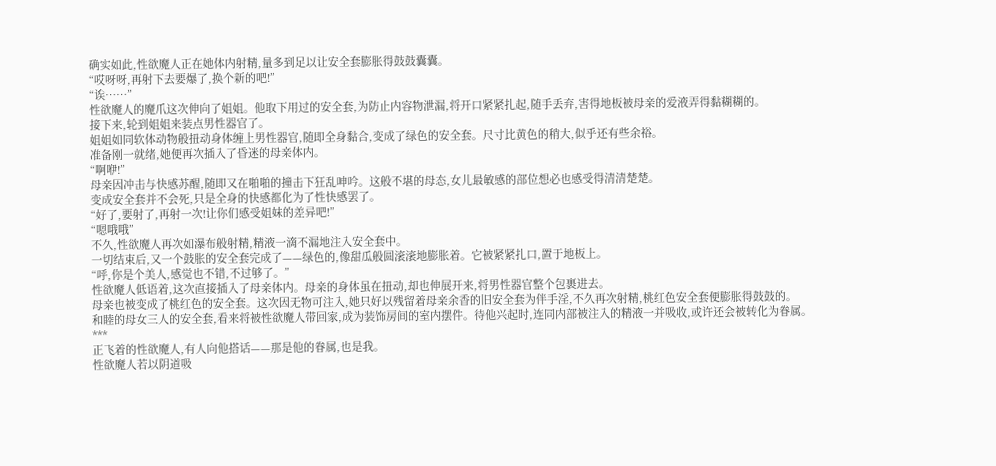确实如此,性欲魔人正在她体内射精,量多到足以让安全套膨胀得鼓鼓囊囊。
“哎呀呀,再射下去要爆了,换个新的吧!”
“诶……”
性欲魔人的魔爪这次伸向了姐姐。他取下用过的安全套,为防止内容物泄漏,将开口紧紧扎起,随手丢弃,害得地板被母亲的爱液弄得黏糊糊的。
接下来,轮到姐姐来装点男性器官了。
姐姐如同软体动物般扭动身体缠上男性器官,随即全身黏合,变成了绿色的安全套。尺寸比黄色的稍大,似乎还有些余裕。
准备刚一就绪,她便再次插入了昏迷的母亲体内。
“啊咿!”
母亲因冲击与快感苏醒,随即又在啪啪的撞击下狂乱呻吟。这般不堪的母态,女儿最敏感的部位想必也感受得清清楚楚。
变成安全套并不会死,只是全身的快感都化为了性快感罢了。
“好了,要射了,再射一次!让你们感受姐妹的差异吧!”
“嗯哦哦”
不久,性欲魔人再次如瀑布般射精,精液一滴不漏地注入安全套中。
一切结束后,又一个鼓胀的安全套完成了——绿色的,像甜瓜般圆滚滚地膨胀着。它被紧紧扎口,置于地板上。
“呼,你是个美人,感觉也不错,不过够了。”
性欲魔人低语着,这次直接插入了母亲体内。母亲的身体虽在扭动,却也伸展开来,将男性器官整个包裹进去。
母亲也被变成了桃红色的安全套。这次因无物可注入,她只好以残留着母亲余香的旧安全套为伴手淫,不久再次射精,桃红色安全套便膨胀得鼓鼓的。
和睦的母女三人的安全套,看来将被性欲魔人带回家,成为装饰房间的室内摆件。待他兴起时,连同内部被注入的精液一并吸收,或许还会被转化为眷属。
***
正飞着的性欲魔人,有人向他搭话——那是他的眷属,也是我。
性欲魔人若以阴道吸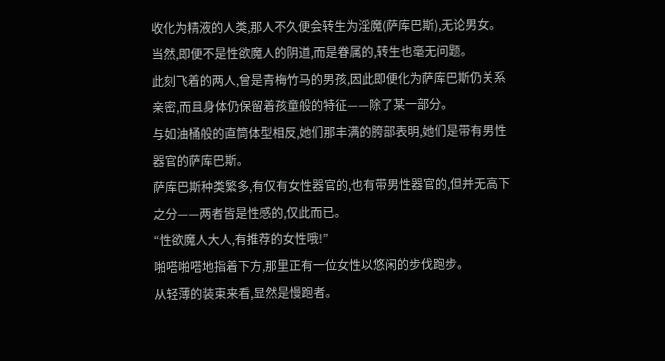收化为精液的人类,那人不久便会转生为淫魔(萨库巴斯),无论男女。
当然,即便不是性欲魔人的阴道,而是眷属的,转生也毫无问题。
此刻飞着的两人,曾是青梅竹马的男孩,因此即便化为萨库巴斯仍关系亲密,而且身体仍保留着孩童般的特征——除了某一部分。
与如油桶般的直筒体型相反,她们那丰满的胯部表明,她们是带有男性器官的萨库巴斯。
萨库巴斯种类繁多,有仅有女性器官的,也有带男性器官的,但并无高下之分——两者皆是性感的,仅此而已。
“性欲魔人大人,有推荐的女性哦!”
啪嗒啪嗒地指着下方,那里正有一位女性以悠闲的步伐跑步。
从轻薄的装束来看,显然是慢跑者。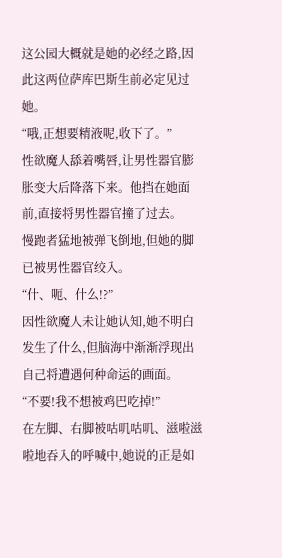这公园大概就是她的必经之路,因此这两位萨库巴斯生前必定见过她。
“哦,正想要精液呢,收下了。”
性欲魔人舔着嘴唇,让男性器官膨胀变大后降落下来。他挡在她面前,直接将男性器官撞了过去。
慢跑者猛地被弹飞倒地,但她的脚已被男性器官绞入。
“什、呃、什么!?”
因性欲魔人未让她认知,她不明白发生了什么,但脑海中渐渐浮现出自己将遭遇何种命运的画面。
“不要!我不想被鸡巴吃掉!”
在左脚、右脚被咕叽咕叽、滋啦滋啦地吞入的呼喊中,她说的正是如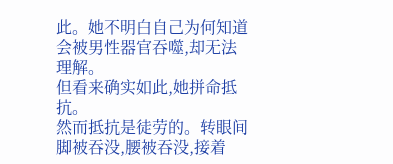此。她不明白自己为何知道会被男性器官吞噬,却无法理解。
但看来确实如此,她拼命抵抗。
然而抵抗是徒劳的。转眼间脚被吞没,腰被吞没,接着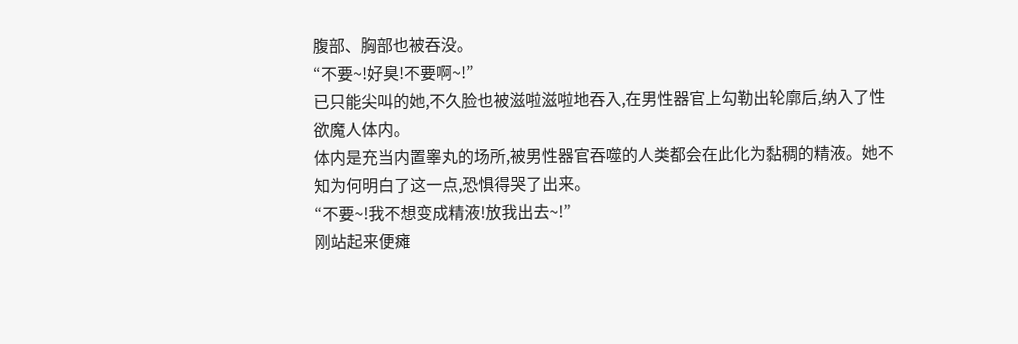腹部、胸部也被吞没。
“不要~!好臭!不要啊~!”
已只能尖叫的她,不久脸也被滋啦滋啦地吞入,在男性器官上勾勒出轮廓后,纳入了性欲魔人体内。
体内是充当内置睾丸的场所,被男性器官吞噬的人类都会在此化为黏稠的精液。她不知为何明白了这一点,恐惧得哭了出来。
“不要~!我不想变成精液!放我出去~!”
刚站起来便瘫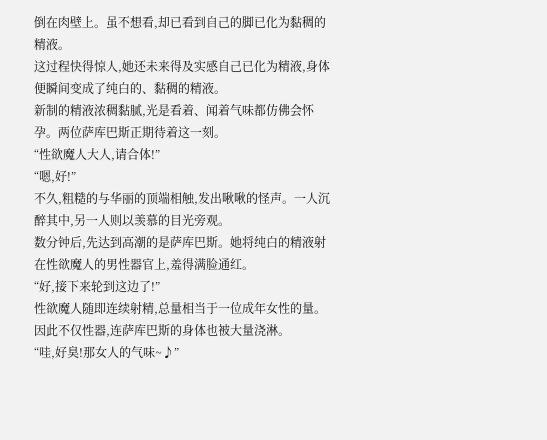倒在肉壁上。虽不想看,却已看到自己的脚已化为黏稠的精液。
这过程快得惊人,她还未来得及实感自己已化为精液,身体便瞬间变成了纯白的、黏稠的精液。
新制的精液浓稠黏腻,光是看着、闻着气味都仿佛会怀孕。两位萨库巴斯正期待着这一刻。
“性欲魔人大人,请合体!”
“嗯,好!”
不久,粗糙的与华丽的顶端相触,发出啾啾的怪声。一人沉醉其中,另一人则以羡慕的目光旁观。
数分钟后,先达到高潮的是萨库巴斯。她将纯白的精液射在性欲魔人的男性器官上,羞得满脸通红。
“好,接下来轮到这边了!”
性欲魔人随即连续射精,总量相当于一位成年女性的量。因此不仅性器,连萨库巴斯的身体也被大量浇淋。
“哇,好臭!那女人的气味~♪”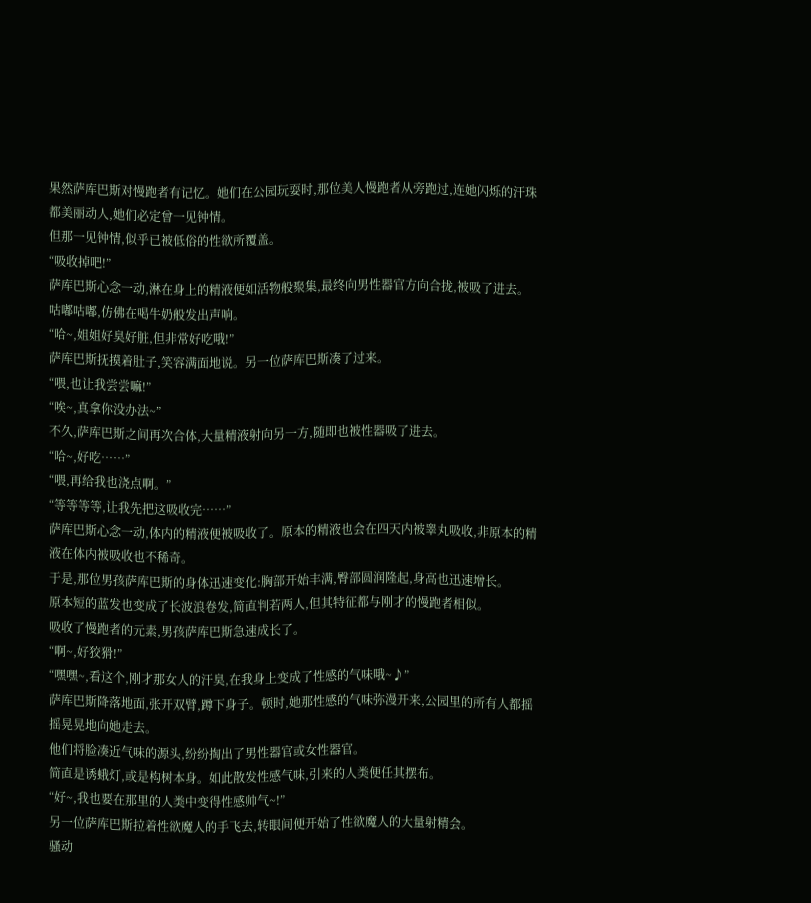果然萨库巴斯对慢跑者有记忆。她们在公园玩耍时,那位美人慢跑者从旁跑过,连她闪烁的汗珠都美丽动人,她们必定曾一见钟情。
但那一见钟情,似乎已被低俗的性欲所覆盖。
“吸收掉吧!”
萨库巴斯心念一动,淋在身上的精液便如活物般聚集,最终向男性器官方向合拢,被吸了进去。
咕嘟咕嘟,仿佛在喝牛奶般发出声响。
“哈~,姐姐好臭好脏,但非常好吃哦!”
萨库巴斯抚摸着肚子,笑容满面地说。另一位萨库巴斯凑了过来。
“喂,也让我尝尝嘛!”
“唉~,真拿你没办法~”
不久,萨库巴斯之间再次合体,大量精液射向另一方,随即也被性器吸了进去。
“哈~,好吃……”
“喂,再给我也浇点啊。”
“等等等等,让我先把这吸收完……”
萨库巴斯心念一动,体内的精液便被吸收了。原本的精液也会在四天内被睾丸吸收,非原本的精液在体内被吸收也不稀奇。
于是,那位男孩萨库巴斯的身体迅速变化:胸部开始丰满,臀部圆润隆起,身高也迅速增长。
原本短的蓝发也变成了长波浪卷发,简直判若两人,但其特征都与刚才的慢跑者相似。
吸收了慢跑者的元素,男孩萨库巴斯急速成长了。
“啊~,好狡猾!”
“嘿嘿~,看这个,刚才那女人的汗臭,在我身上变成了性感的气味哦~♪”
萨库巴斯降落地面,张开双臂,蹲下身子。顿时,她那性感的气味弥漫开来,公园里的所有人都摇摇晃晃地向她走去。
他们将脸凑近气味的源头,纷纷掏出了男性器官或女性器官。
简直是诱蛾灯,或是构树本身。如此散发性感气味,引来的人类便任其摆布。
“好~,我也要在那里的人类中变得性感帅气~!”
另一位萨库巴斯拉着性欲魔人的手飞去,转眼间便开始了性欲魔人的大量射精会。
骚动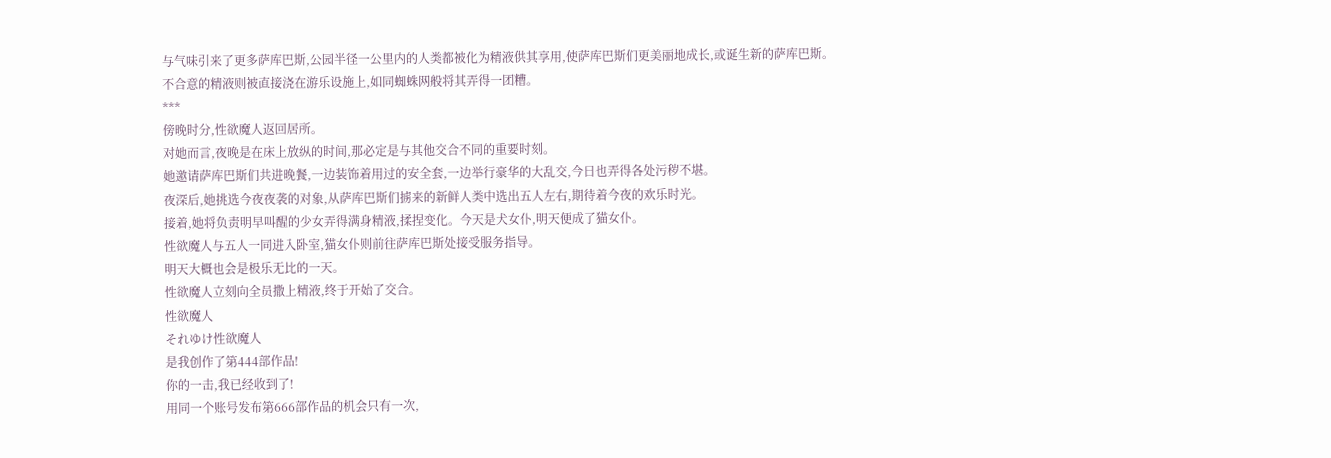与气味引来了更多萨库巴斯,公园半径一公里内的人类都被化为精液供其享用,使萨库巴斯们更美丽地成长,或诞生新的萨库巴斯。
不合意的精液则被直接浇在游乐设施上,如同蜘蛛网般将其弄得一团糟。
***
傍晚时分,性欲魔人返回居所。
对她而言,夜晚是在床上放纵的时间,那必定是与其他交合不同的重要时刻。
她邀请萨库巴斯们共进晚餐,一边装饰着用过的安全套,一边举行豪华的大乱交,今日也弄得各处污秽不堪。
夜深后,她挑选今夜夜袭的对象,从萨库巴斯们掳来的新鲜人类中选出五人左右,期待着今夜的欢乐时光。
接着,她将负责明早叫醒的少女弄得满身精液,揉捏变化。今天是犬女仆,明天便成了猫女仆。
性欲魔人与五人一同进入卧室,猫女仆则前往萨库巴斯处接受服务指导。
明天大概也会是极乐无比的一天。
性欲魔人立刻向全员撒上精液,终于开始了交合。
性欲魔人
それゆけ性欲魔人
是我创作了第444部作品!
你的一击,我已经收到了!
用同一个账号发布第666部作品的机会只有一次,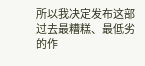所以我决定发布这部过去最糟糕、最低劣的作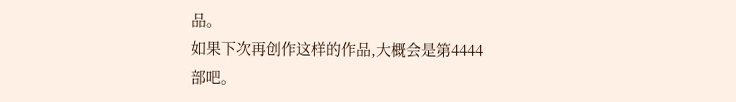品。
如果下次再创作这样的作品,大概会是第4444部吧。